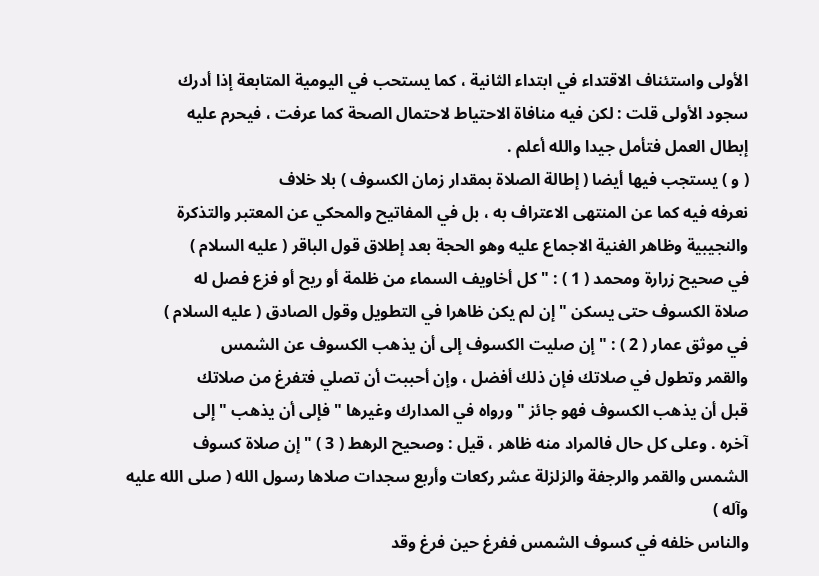الأولى واستئناف الاقتداء في ابتداء الثانية ، كما يستحب في اليومية المتابعة إذا أدرك
سجود الأولى قلت : لكن فيه منافاة الاحتياط لاحتمال الصحة كما عرفت ، فيحرم عليه
إبطال العمل فتأمل جيدا والله أعلم .
( و ) يستجب فيها أيضا ( إطالة الصلاة بمقدار زمان الكسوف ) بلا خلاف
نعرفه فيه كما عن المنتهى الاعتراف به ، بل في المفاتيح والمحكي عن المعتبر والتذكرة
والنجيبية وظاهر الغنية الاجماع عليه وهو الحجة بعد إطلاق قول الباقر ( عليه السلام )
في صحيح زرارة ومحمد ( 1 ) : " كل أخاويف السماء من ظلمة أو ريح أو فزع فصل له
صلاة الكسوف حتى يسكن " إن لم يكن ظاهرا في التطويل وقول الصادق ( عليه السلام )
في موثق عمار ( 2 ) : " إن صليت الكسوف إلى أن يذهب الكسوف عن الشمس
والقمر وتطول في صلاتك فإن ذلك أفضل ، وإن أحببت أن تصلي فتفرغ من صلاتك
قبل أن يذهب الكسوف فهو جائز " ورواه في المدارك وغيرها " فإلى أن يذهب " إلى
آخره . وعلى كل حال فالمراد منه ظاهر ، قيل : وصحيح الرهط ( 3 ) " إن صلاة كسوف
الشمس والقمر والرجفة والزلزلة عشر ركعات وأربع سجدات صلاها رسول الله ( صلى الله عليه وآله )
والناس خلفه في كسوف الشمس ففرغ حين فرغ وقد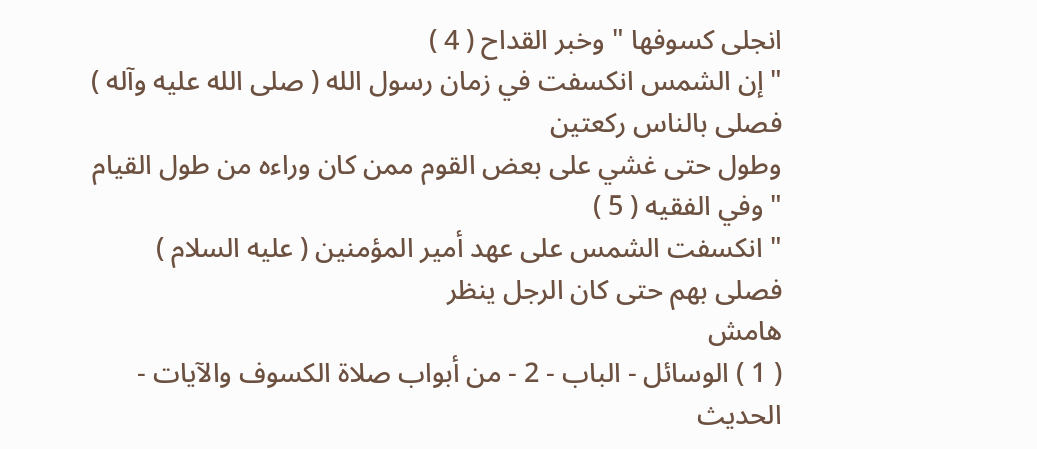انجلى كسوفها " وخبر القداح ( 4 )
" إن الشمس انكسفت في زمان رسول الله ( صلى الله عليه وآله ) فصلى بالناس ركعتين
وطول حتى غشي على بعض القوم ممن كان وراءه من طول القيام " وفي الفقيه ( 5 )
" انكسفت الشمس على عهد أمير المؤمنين ( عليه السلام ) فصلى بهم حتى كان الرجل ينظر
هامش
( 1 ) الوسائل - الباب - 2 - من أبواب صلاة الكسوف والآيات - الحديث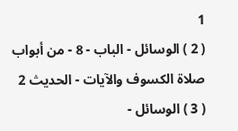1
( 2 ) الوسائل - الباب - 8 - من أبواب صلاة الكسوف والآيات - الحديث 2
( 3 ) الوسائل -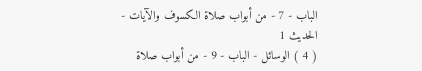الباب - 7 - من أبواب صلاة الكسوف والآيات - الحديث 1
( 4 ) الوسائل - الباب - 9 - من أبواب صلاة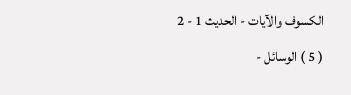الكسوف والآيات - الحديث 1 - 2
( 5 ) الوسائل -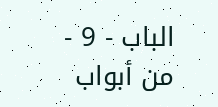الباب - 9 - من أبواب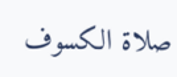صلاة الكسوف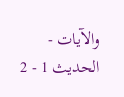والآيات - الحديث 1 - 2